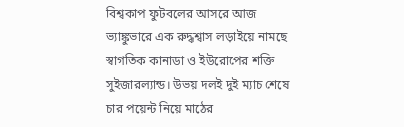বিশ্বকাপ ফুটবলের আসরে আজ ভ্যাঙ্কুভারে এক রুদ্ধশ্বাস লড়াইয়ে নামছে স্বাগতিক কানাডা ও ইউরোপের শক্তি সুইজারল্যান্ড। উভয় দলই দুই ম্যাচ শেষে চার পয়েন্ট নিয়ে মাঠের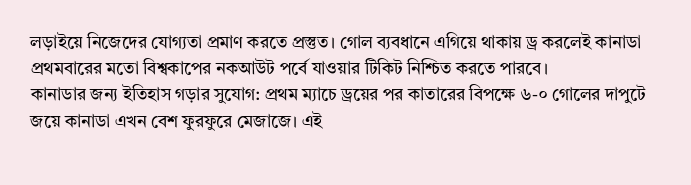লড়াইয়ে নিজেদের যোগ্যতা প্রমাণ করতে প্রস্তুত। গোল ব্যবধানে এগিয়ে থাকায় ড্র করলেই কানাডা প্রথমবারের মতো বিশ্বকাপের নকআউট পর্বে যাওয়ার টিকিট নিশ্চিত করতে পারবে।
কানাডার জন্য ইতিহাস গড়ার সুযোগ: প্রথম ম্যাচে ড্রয়ের পর কাতারের বিপক্ষে ৬-০ গোলের দাপুটে জয়ে কানাডা এখন বেশ ফুরফুরে মেজাজে। এই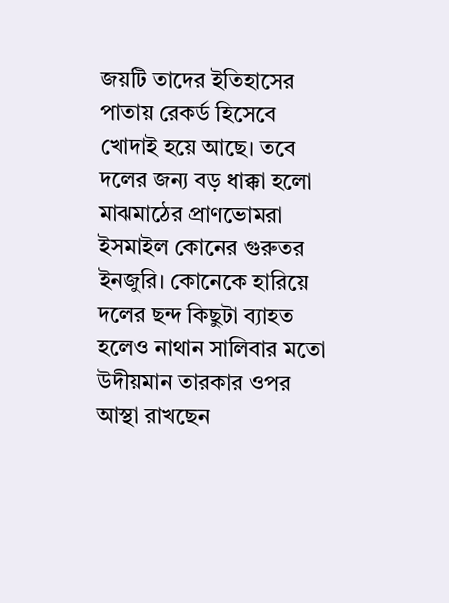জয়টি তাদের ইতিহাসের পাতায় রেকর্ড হিসেবে খোদাই হয়ে আছে। তবে দলের জন্য বড় ধাক্কা হলো মাঝমাঠের প্রাণভোমরা ইসমাইল কোনের গুরুতর ইনজুরি। কোনেকে হারিয়ে দলের ছন্দ কিছুটা ব্যাহত হলেও নাথান সালিবার মতো উদীয়মান তারকার ওপর আস্থা রাখছেন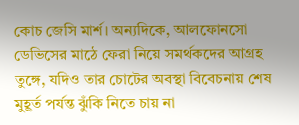কোচ জেসি মার্শ। অন্যদিকে, আলফোনসো ডেভিসের মাঠে ফেরা নিয়ে সমর্থকদের আগ্রহ তুঙ্গে, যদিও তার চোটের অবস্থা বিবেচনায় শেষ মুহূর্ত পর্যন্ত ঝুঁকি নিতে চায় না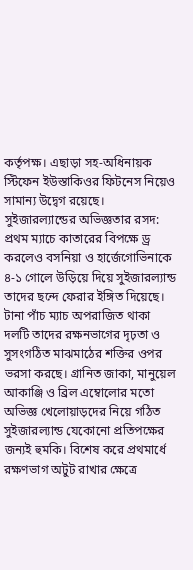কর্তৃপক্ষ। এছাড়া সহ-অধিনায়ক স্টিফেন ইউস্তাকিওর ফিটনেস নিয়েও সামান্য উদ্বেগ রয়েছে।
সুইজারল্যান্ডের অভিজ্ঞতার রসদ: প্রথম ম্যাচে কাতারের বিপক্ষে ড্র করলেও বসনিয়া ও হার্জেগোভিনাকে ৪-১ গোলে উড়িয়ে দিয়ে সুইজারল্যান্ড তাদের ছন্দে ফেরার ইঙ্গিত দিয়েছে। টানা পাঁচ ম্যাচ অপরাজিত থাকা দলটি তাদের রক্ষনভাগের দৃঢ়তা ও সুসংগঠিত মাঝমাঠের শক্তির ওপর ভরসা করছে। গ্রানিত জাকা, মানুয়েল আকাঞ্জি ও ব্রিল এম্বোলোর মতো অভিজ্ঞ খেলোয়াড়দের নিয়ে গঠিত সুইজারল্যান্ড যেকোনো প্রতিপক্ষের জন্যই হুমকি। বিশেষ করে প্রথমার্ধে রক্ষণভাগ অটুট রাখার ক্ষেত্রে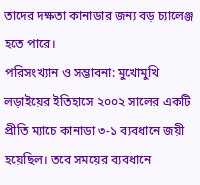তাদের দক্ষতা কানাডার জন্য বড় চ্যালেঞ্জ হতে পারে।
পরিসংখ্যান ও সম্ভাবনা: মুখোমুখি লড়াইয়ের ইতিহাসে ২০০২ সালের একটি প্রীতি ম্যাচে কানাডা ৩-১ ব্যবধানে জয়ী হয়েছিল। তবে সময়ের ব্যবধানে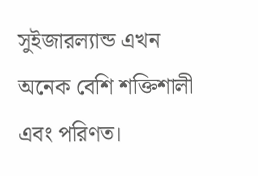সুইজারল্যান্ড এখন অনেক বেশি শক্তিশালী এবং পরিণত।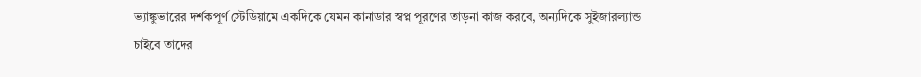ভ্যাঙ্কুভারের দর্শকপূর্ণ স্টেডিয়ামে একদিকে যেমন কানাডার স্বপ্ন পূরণের তাড়না কাজ করবে, অন্যদিকে সুইজারল্যান্ড চাইবে তাদের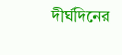দীর্ঘদিনের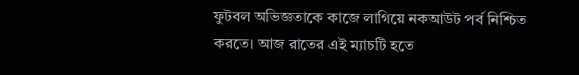ফুটবল অভিজ্ঞতাকে কাজে লাগিয়ে নকআউট পর্ব নিশ্চিত করতে। আজ রাতের এই ম্যাচটি হতে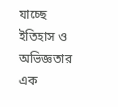যাচ্ছে ইতিহাস ও অভিজ্ঞতার এক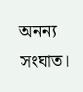অনন্য সংঘাত।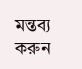মন্তব্য করুন